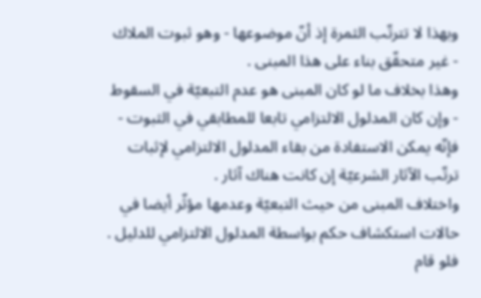وبهذا لا تترتّب الثمرة إذ أنّ موضوعها - وهو ثبوت الملاك - غير متحقّق بناء على هذا المبنى .
وهذا بخلاف ما لو كان المبنى هو عدم التبعيّة في السقوط - وإن كان المدلول الالتزامي تابعا للمطابقي في الثبوت - فإنّه يمكن الاستفادة من بقاء المدلول الالتزامي لإثبات ترتّب الآثار الشرعيّة إن كانت هناك آثار .
واختلاف المبنى من حيث التبعيّة وعدمها مؤثّر أيضا في حالات استكشاف حكم بواسطة المدلول الالتزامي للدليل .
فلو قام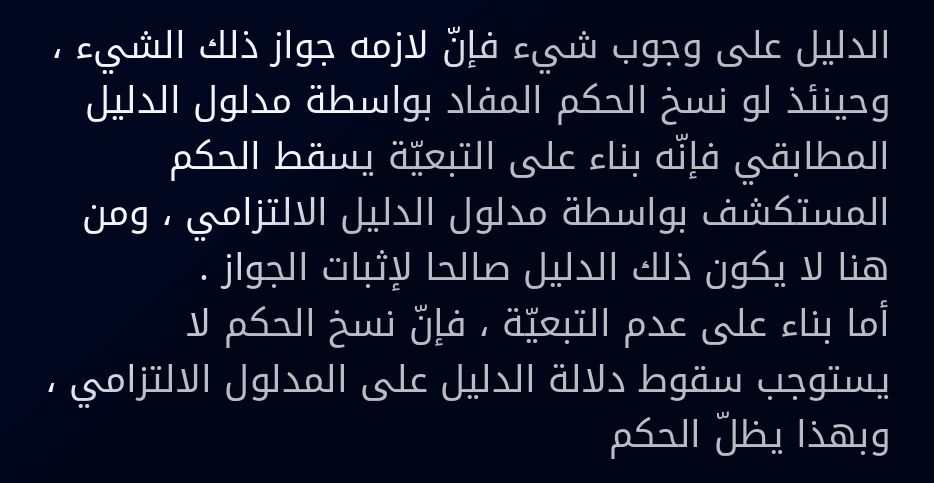الدليل على وجوب شيء فإنّ لازمه جواز ذلك الشيء ، وحينئذ لو نسخ الحكم المفاد بواسطة مدلول الدليل المطابقي فإنّه بناء على التبعيّة يسقط الحكم المستكشف بواسطة مدلول الدليل الالتزامي ، ومن هنا لا يكون ذلك الدليل صالحا لإثبات الجواز .
أما بناء على عدم التبعيّة ، فإنّ نسخ الحكم لا يستوجب سقوط دلالة الدليل على المدلول الالتزامي ، وبهذا يظلّ الحكم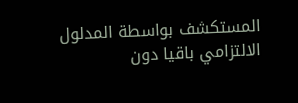المستكشف بواسطة المدلول الالتزامي باقيا دون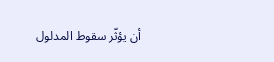أن يؤثّر سقوط المدلول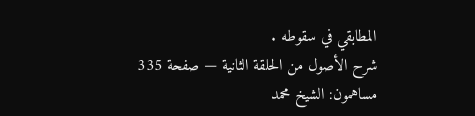المطابقي في سقوطه .
شرح الأصول من الحلقة الثانية — صفحة 335
مساهمون: الشيخ محمد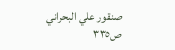صنقور علي البحراني
ص٣٣٥